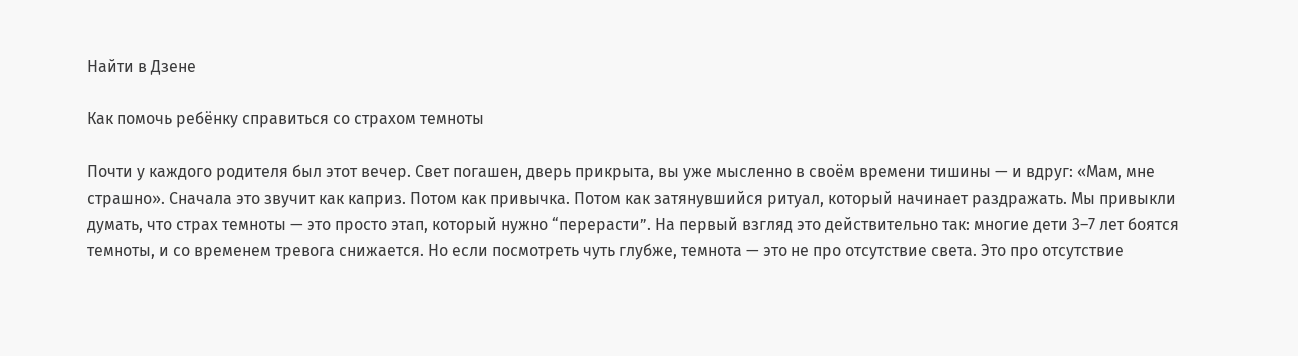Найти в Дзене

Как помочь ребёнку справиться со страхом темноты

Почти у каждого родителя был этот вечер. Свет погашен, дверь прикрыта, вы уже мысленно в своём времени тишины — и вдруг: «Мам, мне страшно». Сначала это звучит как каприз. Потом как привычка. Потом как затянувшийся ритуал, который начинает раздражать. Мы привыкли думать, что страх темноты — это просто этап, который нужно “перерасти”. На первый взгляд это действительно так: многие дети 3–7 лет боятся темноты, и со временем тревога снижается. Но если посмотреть чуть глубже, темнота — это не про отсутствие света. Это про отсутствие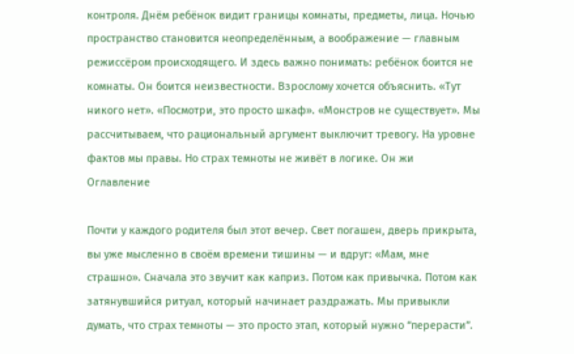контроля. Днём ребёнок видит границы комнаты, предметы, лица. Ночью пространство становится неопределённым, а воображение — главным режиссёром происходящего. И здесь важно понимать: ребёнок боится не комнаты. Он боится неизвестности. Взрослому хочется объяснить. «Тут никого нет». «Посмотри, это просто шкаф». «Монстров не существует». Мы рассчитываем, что рациональный аргумент выключит тревогу. На уровне фактов мы правы. Но страх темноты не живёт в логике. Он жи
Оглавление

Почти у каждого родителя был этот вечер. Свет погашен, дверь прикрыта, вы уже мысленно в своём времени тишины — и вдруг: «Мам, мне страшно». Сначала это звучит как каприз. Потом как привычка. Потом как затянувшийся ритуал, который начинает раздражать. Мы привыкли думать, что страх темноты — это просто этап, который нужно “перерасти”.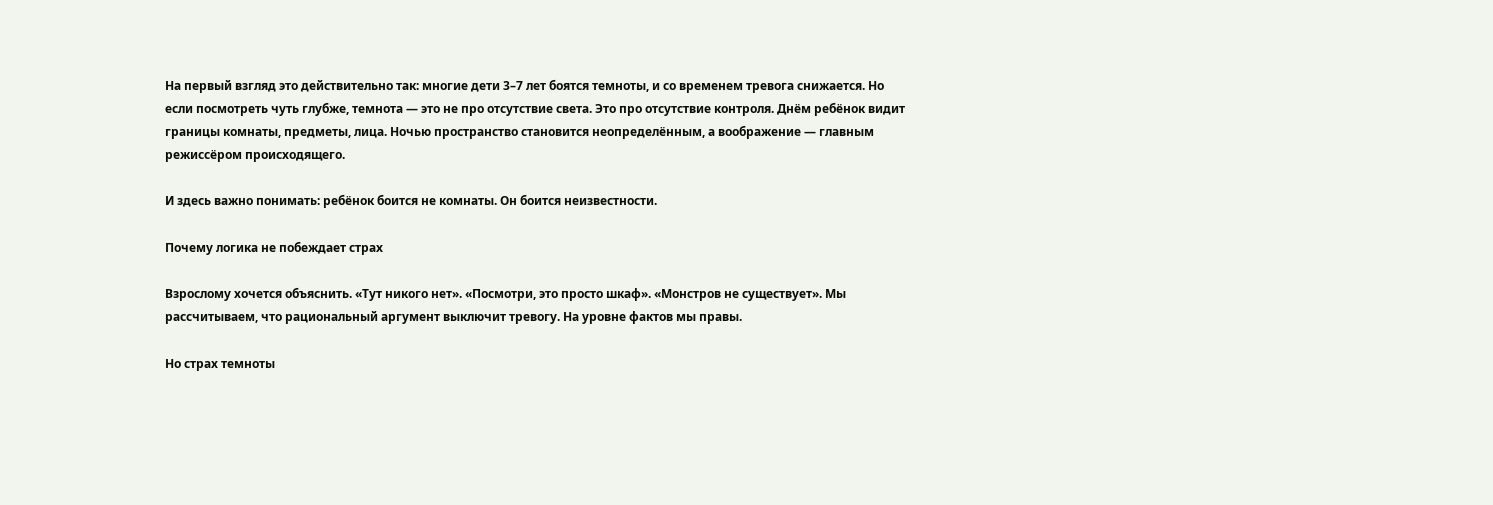На первый взгляд это действительно так: многие дети 3–7 лет боятся темноты, и со временем тревога снижается. Но если посмотреть чуть глубже, темнота — это не про отсутствие света. Это про отсутствие контроля. Днём ребёнок видит границы комнаты, предметы, лица. Ночью пространство становится неопределённым, а воображение — главным режиссёром происходящего.

И здесь важно понимать: ребёнок боится не комнаты. Он боится неизвестности.

Почему логика не побеждает страх

Взрослому хочется объяснить. «Тут никого нет». «Посмотри, это просто шкаф». «Монстров не существует». Мы рассчитываем, что рациональный аргумент выключит тревогу. На уровне фактов мы правы.

Но страх темноты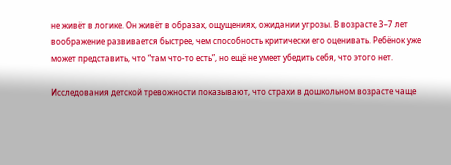не живёт в логике. Он живёт в образах, ощущениях, ожидании угрозы. В возрасте 3–7 лет воображение развивается быстрее, чем способность критически его оценивать. Ребёнок уже может представить, что “там что-то есть”, но ещё не умеет убедить себя, что этого нет.

Исследования детской тревожности показывают, что страхи в дошкольном возрасте чаще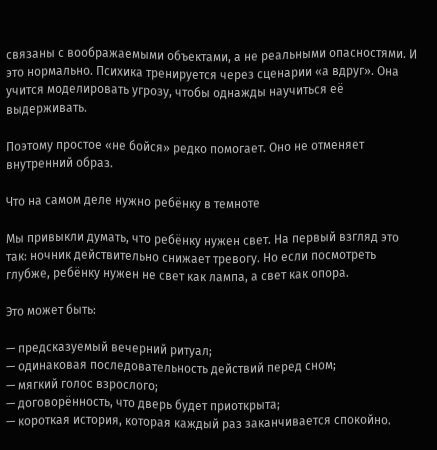связаны с воображаемыми объектами, а не реальными опасностями. И это нормально. Психика тренируется через сценарии «а вдруг». Она учится моделировать угрозу, чтобы однажды научиться её выдерживать.

Поэтому простое «не бойся» редко помогает. Оно не отменяет внутренний образ.

Что на самом деле нужно ребёнку в темноте

Мы привыкли думать, что ребёнку нужен свет. На первый взгляд это так: ночник действительно снижает тревогу. Но если посмотреть глубже, ребёнку нужен не свет как лампа, а свет как опора.

Это может быть:

— предсказуемый вечерний ритуал;
— одинаковая последовательность действий перед сном;
— мягкий голос взрослого;
— договорённость, что дверь будет приоткрыта;
— короткая история, которая каждый раз заканчивается спокойно.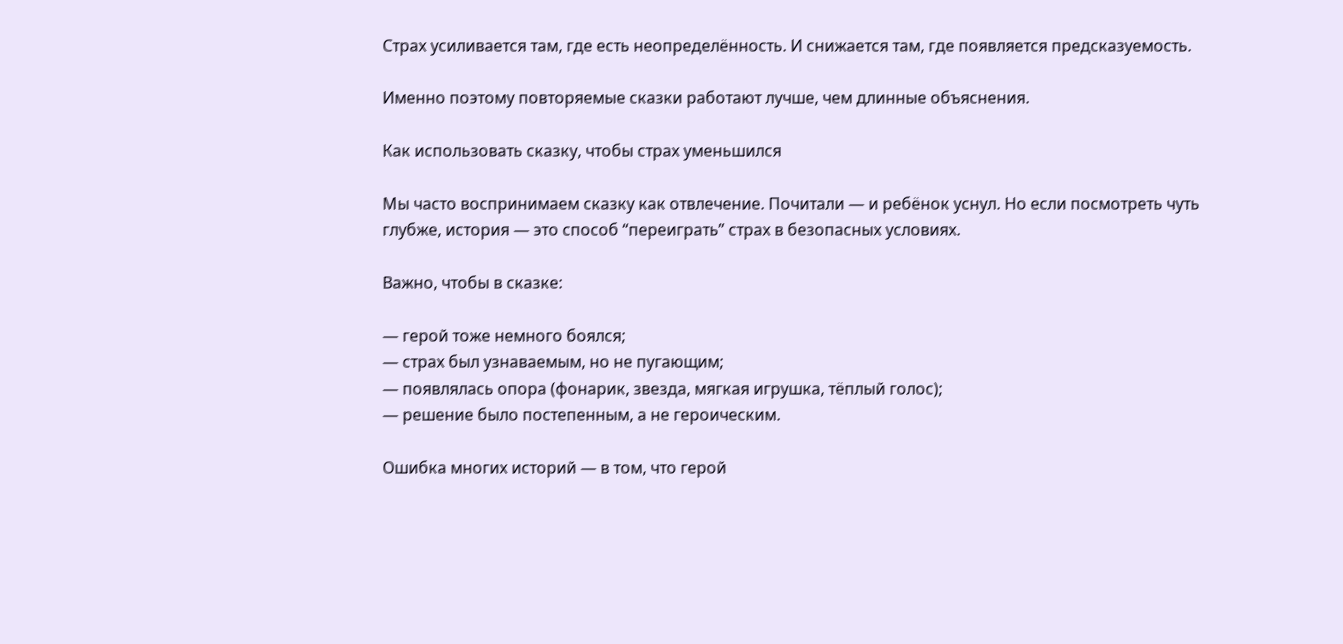Страх усиливается там, где есть неопределённость. И снижается там, где появляется предсказуемость.

Именно поэтому повторяемые сказки работают лучше, чем длинные объяснения.

Как использовать сказку, чтобы страх уменьшился

Мы часто воспринимаем сказку как отвлечение. Почитали — и ребёнок уснул. Но если посмотреть чуть глубже, история — это способ “переиграть” страх в безопасных условиях.

Важно, чтобы в сказке:

— герой тоже немного боялся;
— страх был узнаваемым, но не пугающим;
— появлялась опора (фонарик, звезда, мягкая игрушка, тёплый голос);
— решение было постепенным, а не героическим.

Ошибка многих историй — в том, что герой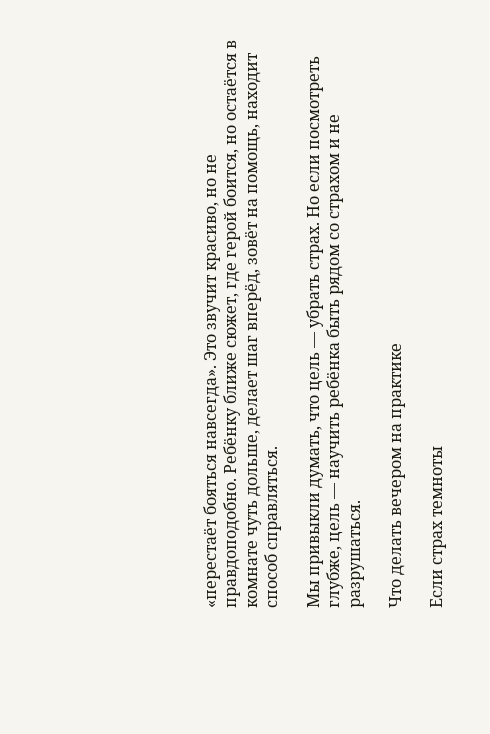«перестаёт бояться навсегда». Это звучит красиво, но не правдоподобно. Ребёнку ближе сюжет, где герой боится, но остаётся в комнате чуть дольше, делает шаг вперёд, зовёт на помощь, находит способ справляться.

Мы привыкли думать, что цель — убрать страх. Но если посмотреть глубже, цель — научить ребёнка быть рядом со страхом и не разрушаться.

Что делать вечером на практике

Если страх темноты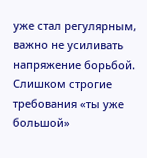уже стал регулярным, важно не усиливать напряжение борьбой. Слишком строгие требования «ты уже большой»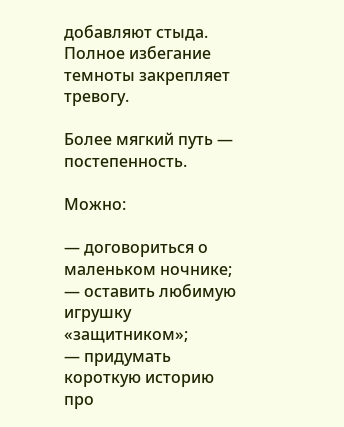добавляют стыда. Полное избегание темноты закрепляет тревогу.

Более мягкий путь — постепенность.

Можно:

— договориться о маленьком ночнике;
— оставить любимую игрушку «защитником»;
— придумать короткую историю про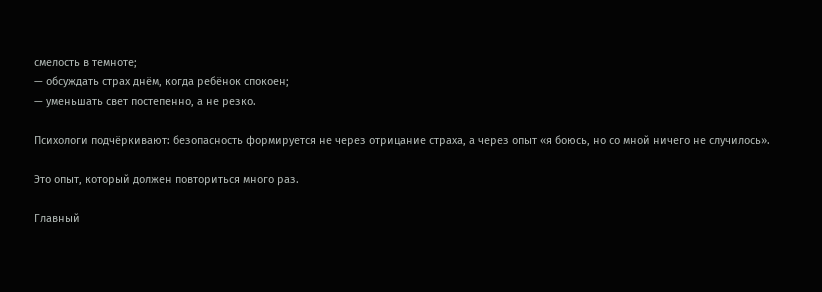смелость в темноте;
— обсуждать страх днём, когда ребёнок спокоен;
— уменьшать свет постепенно, а не резко.

Психологи подчёркивают: безопасность формируется не через отрицание страха, а через опыт «я боюсь, но со мной ничего не случилось».

Это опыт, который должен повториться много раз.

Главный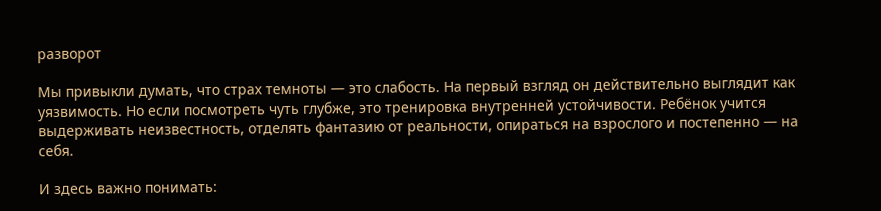разворот

Мы привыкли думать, что страх темноты — это слабость. На первый взгляд он действительно выглядит как уязвимость. Но если посмотреть чуть глубже, это тренировка внутренней устойчивости. Ребёнок учится выдерживать неизвестность, отделять фантазию от реальности, опираться на взрослого и постепенно — на себя.

И здесь важно понимать: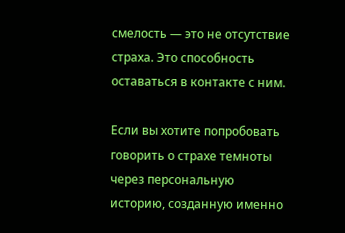смелость — это не отсутствие страха. Это способность оставаться в контакте с ним.

Если вы хотите попробовать говорить о страхе темноты через персональную историю, созданную именно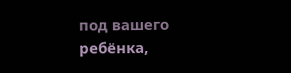под вашего ребёнка,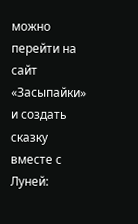можно перейти на сайт «Засыпайки» и создать сказку вместе с Луней: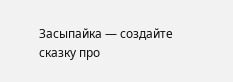Засыпайка — создайте сказку про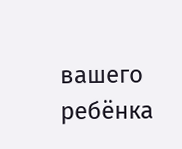вашего ребёнка